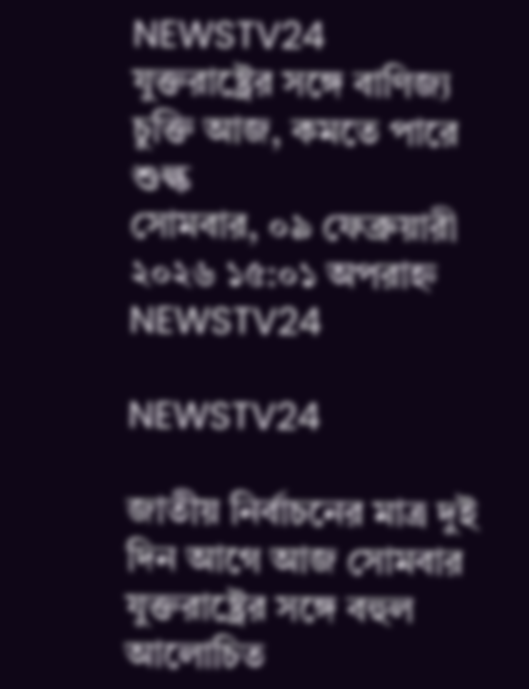NEWSTV24
যুক্তরাষ্ট্রের সঙ্গে বাণিজ্য চুক্তি আজ, কমতে পারে শুল্ক
সোমবার, ০৯ ফেব্রুয়ারী ২০২৬ ১৫:০১ অপরাহ্ন
NEWSTV24

NEWSTV24

জাতীয় নির্বাচনের মাত্র দুই দিন আগে আজ সোমবার যুক্তরাষ্ট্রের সঙ্গে বহুল আলোচিত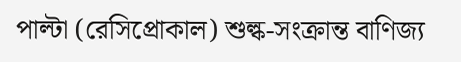পাল্টা (রেসিপ্রোকাল) শুল্ক-সংক্রান্ত বাণিজ্য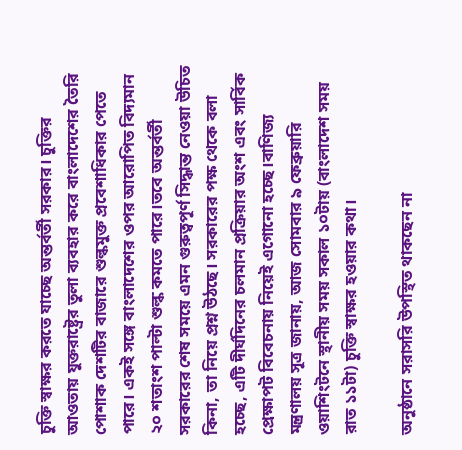চুক্তি স্বাক্ষর করতে যাচ্ছে অন্তর্বর্তী সরকার। চুক্তির আওতায় যুক্তরাষ্ট্রের তুলা ব্যবহার করে বাংলাদেশের তৈরি পোশাক দেশটির বাজারে শুল্কমুক্ত প্রবেশাধিকার পেতে পারে। একই সঙ্গে বাংলাদেশের ওপর আরোপিত বিদ্যমান ২০ শতাংশ পাল্টা শুল্ক কমতে পারে।তবে অন্তর্বর্তী সরকারের শেষ সময়ে এমন গুরুত্বপূর্ণ সিদ্ধান্ত নেওয়া উচিত কিনা, তা নিয়ে প্রশ্ন উঠছে। সরকারের পক্ষ থেকে বলা হচ্ছে, এটি দীর্ঘদিনের চলমান প্রক্রিয়ার অংশ এবং সার্বিক প্রেক্ষাপট বিবেচনায় নিয়েই এগোনো হচ্ছে।বাণিজ্য মন্ত্রণালয় সূত্র জানায়, আজ সোমবার ৯ ফেব্রুয়ারি ওয়াশিংটনে স্থানীয় সময় সকাল ১০টায় (বাংলাদেশ সময় রাত ১১টা) চুক্তি স্বাক্ষর হওয়ার কথা।

অনুষ্ঠানে সরাসরি উপস্থিত থাকছেন না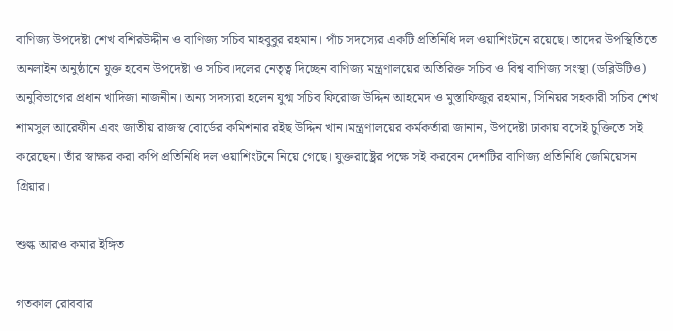বাণিজ্য উপদেষ্টা শেখ বশিরউদ্দীন ও বাণিজ্য সচিব মাহবুবুর রহমান। পাঁচ সদস্যের একটি প্রতিনিধি দল ওয়াশিংটনে রয়েছে। তাদের উপস্থিতিতে অনলাইন অনুষ্ঠানে যুক্ত হবেন উপদেষ্টা ও সচিব।দলের নেতৃত্ব দিচ্ছেন বাণিজ্য মন্ত্রণালয়ের অতিরিক্ত সচিব ও বিশ্ব বাণিজ্য সংস্থা (ডব্লিউটিও) অনুবিভাগের প্রধান খাদিজা নাজনীন। অন্য সদস্যরা হলেন যুগ্ম সচিব ফিরোজ উদ্দিন আহমেদ ও মুস্তাফিজুর রহমান, সিনিয়র সহকারী সচিব শেখ শামসুল আরেফীন এবং জাতীয় রাজস্ব বোর্ডের কমিশনার রইছ উদ্দিন খান।মন্ত্রণালয়ের কর্মকর্তারা জানান, উপদেষ্টা ঢাকায় বসেই চুক্তিতে সই করেছেন। তাঁর স্বাক্ষর করা কপি প্রতিনিধি দল ওয়াশিংটনে নিয়ে গেছে। যুক্তরাষ্ট্রের পক্ষে সই করবেন দেশটির বাণিজ্য প্রতিনিধি জেমিয়েসন গ্রিয়ার।

শুল্ক আরও কমার ইঙ্গিত

গতকাল রোববার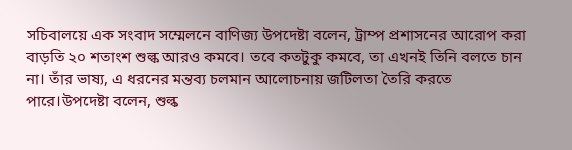সচিবালয়ে এক সংবাদ সম্মেলনে বাণিজ্য উপদেষ্টা বলেন, ট্রাম্প প্রশাসনের আরোপ করা বাড়তি ২০ শতাংশ শুল্ক আরও কমবে। তবে কতটুকু কমবে, তা এখনই তিনি বলতে চান না। তাঁর ভাষ্য, এ ধরনের মন্তব্য চলমান আলোচনায় জটিলতা তৈরি করতে পারে।উপদেষ্টা বলেন, শুল্ক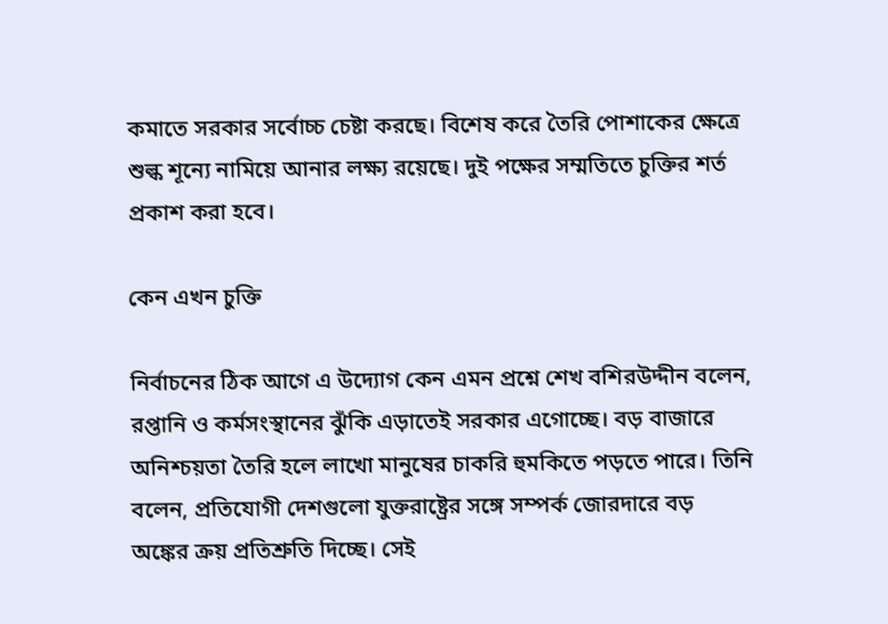কমাতে সরকার সর্বোচ্চ চেষ্টা করছে। বিশেষ করে তৈরি পোশাকের ক্ষেত্রে শুল্ক শূন্যে নামিয়ে আনার লক্ষ্য রয়েছে। দুই পক্ষের সম্মতিতে চুক্তির শর্ত প্রকাশ করা হবে।

কেন এখন চুক্তি

নির্বাচনের ঠিক আগে এ উদ্যোগ কেন এমন প্রশ্নে শেখ বশিরউদ্দীন বলেন, রপ্তানি ও কর্মসংস্থানের ঝুঁকি এড়াতেই সরকার এগোচ্ছে। বড় বাজারে অনিশ্চয়তা তৈরি হলে লাখো মানুষের চাকরি হুমকিতে পড়তে পারে। তিনি বলেন, প্রতিযোগী দেশগুলো যুক্তরাষ্ট্রের সঙ্গে সম্পর্ক জোরদারে বড় অঙ্কের ক্রয় প্রতিশ্রুতি দিচ্ছে। সেই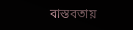বাস্তবতায়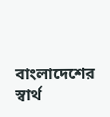বাংলাদেশের স্বার্থ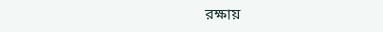রক্ষায়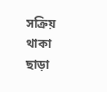সক্রিয় থাকা ছাড়া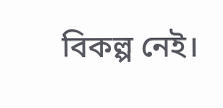বিকল্প নেই।